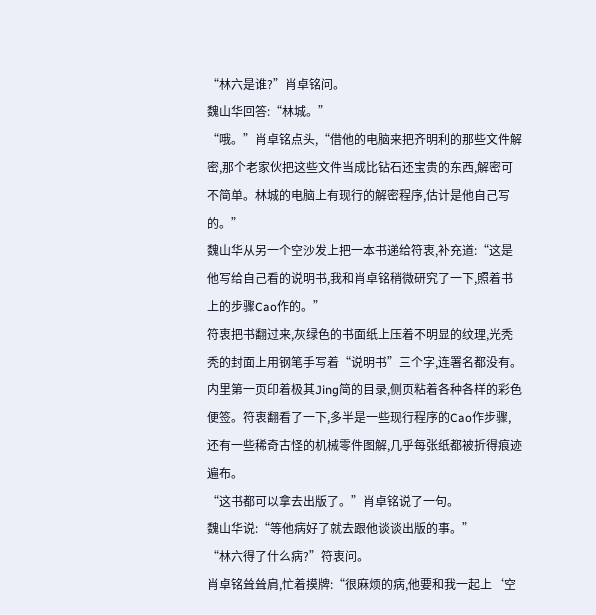“林六是谁?”肖卓铭问。
魏山华回答:“林城。”
“哦。”肖卓铭点头,“借他的电脑来把齐明利的那些文件解密,那个老家伙把这些文件当成比钻石还宝贵的东西,解密可不简单。林城的电脑上有现行的解密程序,估计是他自己写的。”
魏山华从另一个空沙发上把一本书递给符衷,补充道:“这是他写给自己看的说明书,我和肖卓铭稍微研究了一下,照着书上的步骤Cao作的。”
符衷把书翻过来,灰绿色的书面纸上压着不明显的纹理,光秃秃的封面上用钢笔手写着“说明书”三个字,连署名都没有。内里第一页印着极其Jing简的目录,侧页粘着各种各样的彩色便签。符衷翻看了一下,多半是一些现行程序的Cao作步骤,还有一些稀奇古怪的机械零件图解,几乎每张纸都被折得痕迹遍布。
“这书都可以拿去出版了。”肖卓铭说了一句。
魏山华说:“等他病好了就去跟他谈谈出版的事。”
“林六得了什么病?”符衷问。
肖卓铭耸耸肩,忙着摸牌:“很麻烦的病,他要和我一起上‘空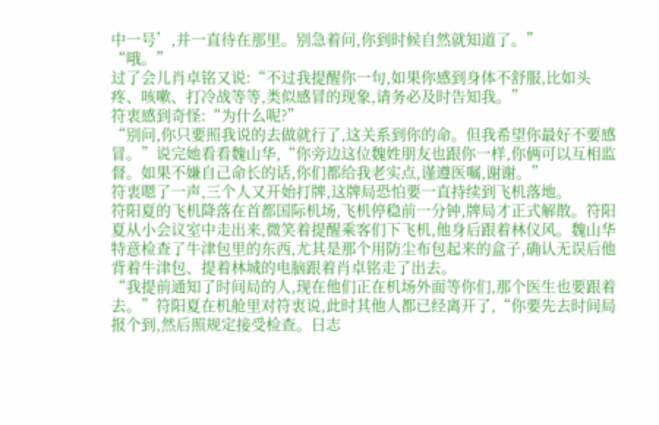中一号’,并一直待在那里。别急着问,你到时候自然就知道了。”
“哦。”
过了会儿肖卓铭又说:“不过我提醒你一句,如果你感到身体不舒服,比如头疼、咳嗽、打冷战等等,类似感冒的现象,请务必及时告知我。”
符衷感到奇怪:“为什么呢?”
“别问,你只要照我说的去做就行了,这关系到你的命。但我希望你最好不要感冒。”说完她看看魏山华,“你旁边这位魏姓朋友也跟你一样,你俩可以互相监督。如果不嫌自己命长的话,你们都给我老实点,谨遵医嘱,谢谢。”
符衷嗯了一声,三个人又开始打牌,这牌局恐怕要一直持续到飞机落地。
符阳夏的飞机降落在首都国际机场,飞机停稳前一分钟,牌局才正式解散。符阳夏从小会议室中走出来,微笑着提醒乘客们下飞机,他身后跟着林仪风。魏山华特意检查了牛津包里的东西,尤其是那个用防尘布包起来的盒子,确认无误后他背着牛津包、提着林城的电脑跟着肖卓铭走了出去。
“我提前通知了时间局的人,现在他们正在机场外面等你们,那个医生也要跟着去。”符阳夏在机舱里对符衷说,此时其他人都已经离开了,“你要先去时间局报个到,然后照规定接受检查。日志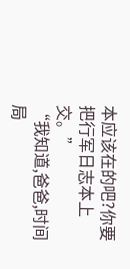本应该在的吧?你要把行军日志本上交。”
“我知道,爸爸,时间局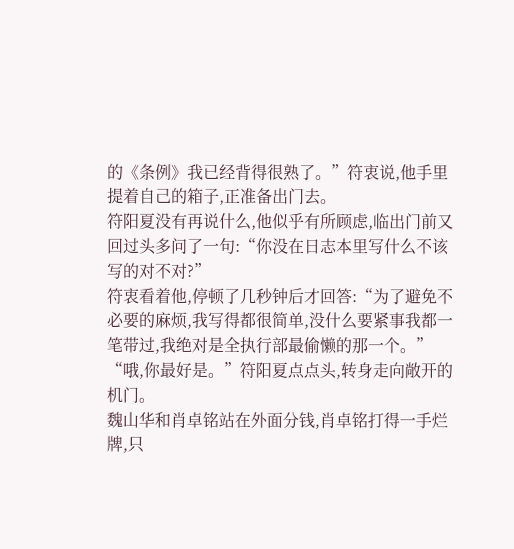的《条例》我已经背得很熟了。”符衷说,他手里提着自己的箱子,正准备出门去。
符阳夏没有再说什么,他似乎有所顾虑,临出门前又回过头多问了一句:“你没在日志本里写什么不该写的对不对?”
符衷看着他,停顿了几秒钟后才回答:“为了避免不必要的麻烦,我写得都很简单,没什么要紧事我都一笔带过,我绝对是全执行部最偷懒的那一个。”
“哦,你最好是。”符阳夏点点头,转身走向敞开的机门。
魏山华和肖卓铭站在外面分钱,肖卓铭打得一手烂牌,只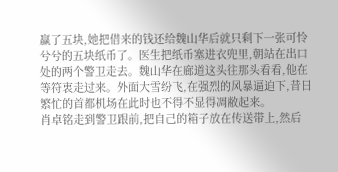赢了五块,她把借来的钱还给魏山华后就只剩下一张可怜兮兮的五块纸币了。医生把纸币塞进衣兜里,朝站在出口处的两个警卫走去。魏山华在廊道这头往那头看看,他在等符衷走过来。外面大雪纷飞,在强烈的风暴逼迫下,昔日繁忙的首都机场在此时也不得不显得凋敝起来。
肖卓铭走到警卫跟前,把自己的箱子放在传送带上,然后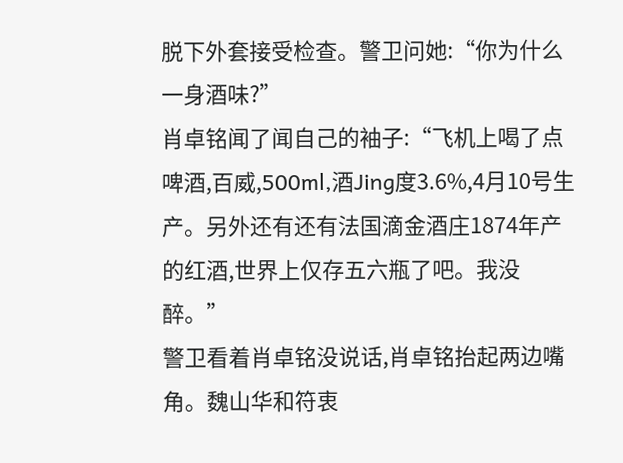脱下外套接受检查。警卫问她:“你为什么一身酒味?”
肖卓铭闻了闻自己的袖子:“飞机上喝了点啤酒,百威,500ml,酒Jing度3.6%,4月10号生产。另外还有还有法国滴金酒庄1874年产的红酒,世界上仅存五六瓶了吧。我没醉。”
警卫看着肖卓铭没说话,肖卓铭抬起两边嘴角。魏山华和符衷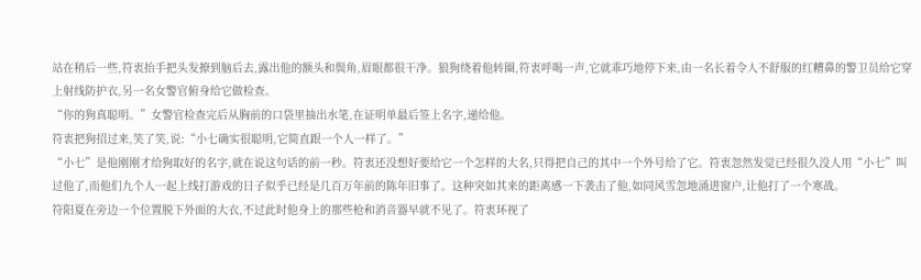站在稍后一些,符衷抬手把头发撩到脑后去,露出他的额头和鬓角,眉眼都很干净。狼狗绕着他转圈,符衷呼喝一声,它就乖巧地停下来,由一名长着令人不舒服的红糟鼻的警卫员给它穿上射线防护衣,另一名女警官俯身给它做检查。
“你的狗真聪明。”女警官检查完后从胸前的口袋里抽出水笔,在证明单最后签上名字,递给他。
符衷把狗招过来,笑了笑,说:“小七确实很聪明,它简直跟一个人一样了。”
“小七”是他刚刚才给狗取好的名字,就在说这句话的前一秒。符衷还没想好要给它一个怎样的大名,只得把自己的其中一个外号给了它。符衷忽然发觉已经很久没人用“小七”叫过他了,而他们九个人一起上线打游戏的日子似乎已经是几百万年前的陈年旧事了。这种突如其来的距离感一下袭击了他,如同风雪忽地涌进窗户,让他打了一个寒战。
符阳夏在旁边一个位置脱下外面的大衣,不过此时他身上的那些枪和消音器早就不见了。符衷环视了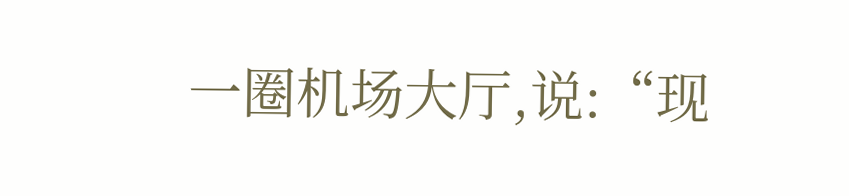一圈机场大厅,说:“现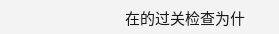在的过关检查为什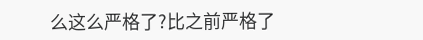么这么严格了?比之前严格了